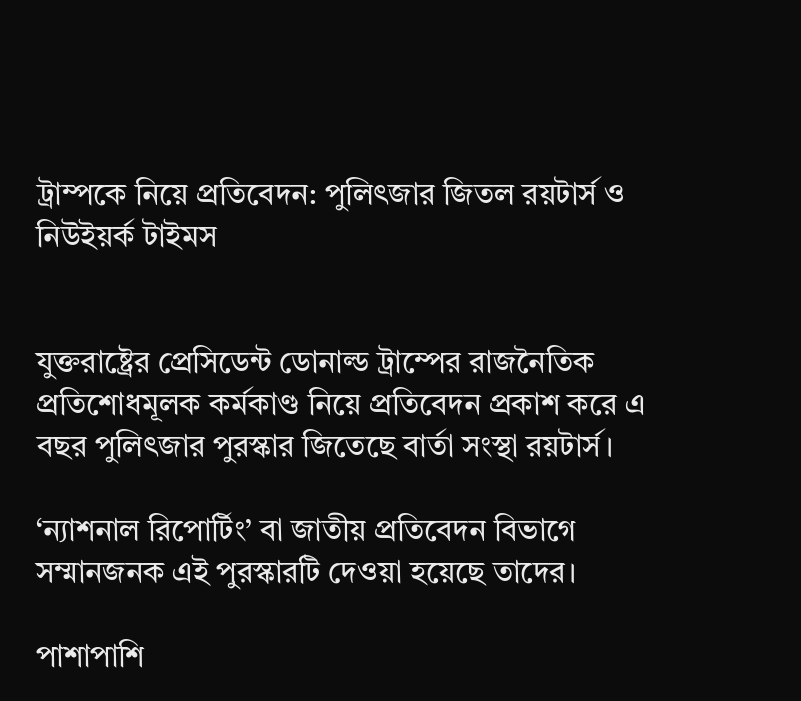ট্রাম্পকে নিয়ে প্রতিবেদন: পুলিৎজার জিতল রয়টার্স ও নিউইয়র্ক টাইমস


যুক্তরাষ্ট্রের প্রেসিডেন্ট ডোনাল্ড ট্রাম্পের রাজনৈতিক প্রতিশোধমূলক কর্মকাণ্ড নিয়ে প্রতিবেদন প্রকাশ করে এ বছর পুলিৎজার পুরস্কার জিতেছে বার্তা সংস্থা রয়টার্স।

‘ন্যাশনাল রিপোর্টিং’ বা জাতীয় প্রতিবেদন বিভাগে সম্মানজনক এই পুরস্কারটি দেওয়া হয়েছে তাদের।

পাশাপাশি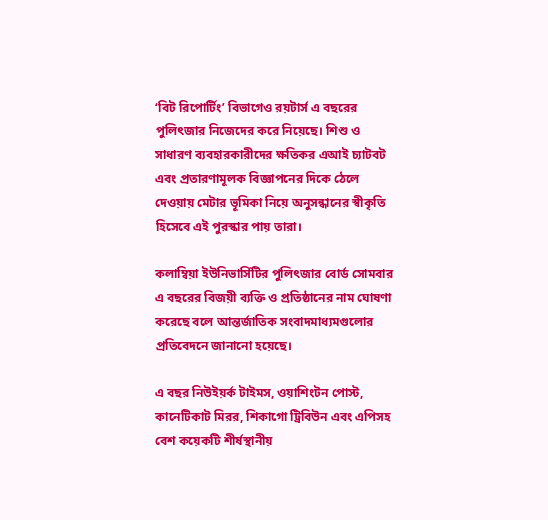‘বিট রিপোর্টিং’ বিভাগেও রয়টার্স এ বছরের পুলিৎজার নিজেদের করে নিয়েছে। শিশু ও সাধারণ ব্যবহারকারীদের ক্ষতিকর এআই চ্যাটবট এবং প্রতারণামূলক বিজ্ঞাপনের দিকে ঠেলে দেওয়ায় মেটার ভূমিকা নিয়ে অনুসন্ধানের স্বীকৃতি হিসেবে এই পুরস্কার পায় তারা।

কলাম্বিয়া ইউনিভার্সিটির পুলিৎজার বোর্ড সোমবার এ বছরের বিজয়ী ব্যক্তি ও প্রতিষ্ঠানের নাম ঘোষণা করেছে বলে আন্তর্জাতিক সংবাদমাধ্যমগুলোর প্রতিবেদনে জানানো হয়েছে।

এ বছর নিউইয়র্ক টাইমস, ওয়াশিংটন পোস্ট, কানেটিকাট মিরর, শিকাগো ট্রিবিউন এবং এপিসহ বেশ কয়েকটি শীর্ষস্থানীয়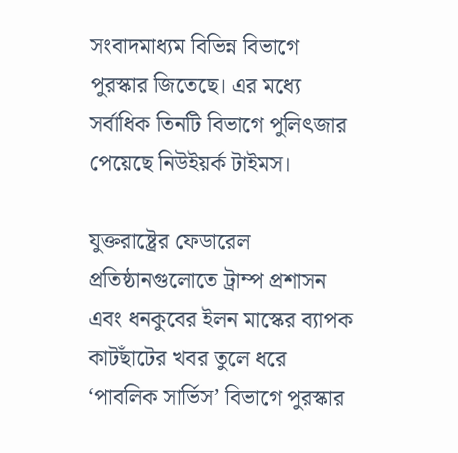সংবাদমাধ্যম বিভিন্ন বিভাগে পুরস্কার জিতেছে। এর মধ্যে সর্বাধিক তিনটি বিভাগে পুলিৎজার পেয়েছে নিউইয়র্ক টাইমস।

যুক্তরাষ্ট্রের ফেডারেল প্রতিষ্ঠানগুলোতে ট্রাম্প প্রশাসন এবং ধনকুবের ইলন মাস্কের ব্যাপক কাটছাঁটের খবর তুলে ধরে ‘পাবলিক সার্ভিস’ বিভাগে পুরস্কার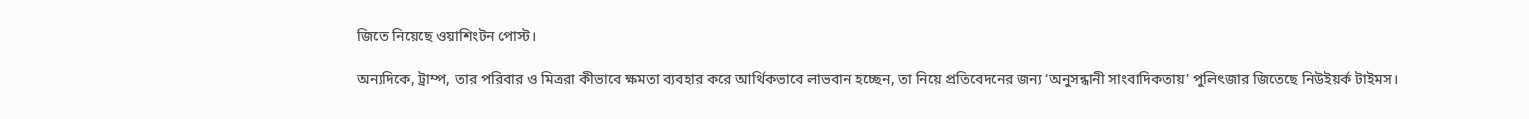জিতে নিয়েছে ওয়াশিংটন পোস্ট।

অন্যদিকে, ট্রাম্প, তার পরিবার ও মিত্ররা কীভাবে ক্ষমতা ব্যবহার করে আর্থিকভাবে লাভবান হচ্ছেন, তা নিয়ে প্রতিবেদনের জন্য ‘অনুসন্ধানী সাংবাদিকতায়’ পুলিৎজার জিতেছে নিউইয়র্ক টাইমস।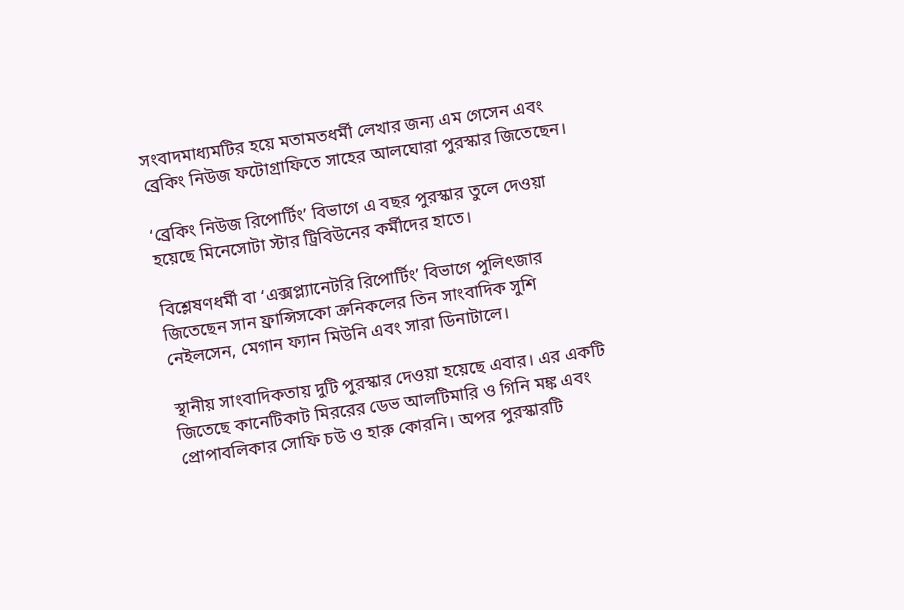সংবাদমাধ্যমটির হয়ে মতামতধর্মী লেখার জন্য এম গেসেন এবং ব্রেকিং নিউজ ফটোগ্রাফিতে সাহের আলঘোরা পুরস্কার জিতেছেন।

‘ব্রেকিং নিউজ রিপোর্টিং’ বিভাগে এ বছর পুরস্কার তুলে দেওয়া হয়েছে মিনেসোটা স্টার ট্রিবিউনের কর্মীদের হাতে।

বিশ্লেষণধর্মী বা ‘এক্সপ্ল্যানেটরি রিপোর্টিং’ বিভাগে পুলিৎজার জিতেছেন সান ফ্রান্সিসকো ক্রনিকলের তিন সাংবাদিক সুশি নেইলসেন, মেগান ফ্যান মিউনি এবং সারা ডিনাটালে।

স্থানীয় সাংবাদিকতায় দুটি পুরস্কার দেওয়া হয়েছে এবার। এর একটি জিতেছে কানেটিকাট মিররের ডেভ আলটিমারি ও গিনি মঙ্ক এবং প্রোপাবলিকার সোফি চউ ও হারু কোরনি। অপর পুরস্কারটি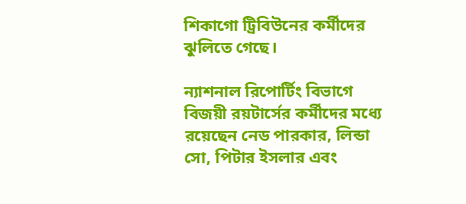শিকাগো ট্রিবিউনের কর্মীদের ঝুলিতে গেছে।

ন্যাশনাল রিপোর্টিং বিভাগে বিজয়ী রয়টার্সের কর্মীদের মধ্যে রয়েছেন নেড পারকার, লিন্ডা সো, পিটার ইসলার এবং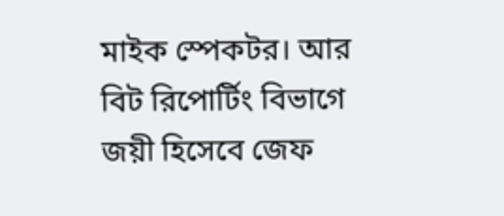মাইক স্পেকটর। আর বিট রিপোর্টিং বিভাগে জয়ী হিসেবে জেফ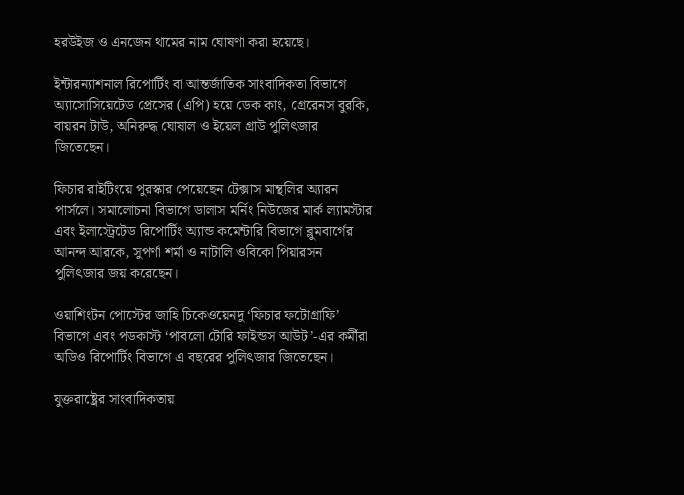হরউইজ ও এনজেন থামের নাম ঘোষণা করা হয়েছে।

ইন্টারন্যাশনাল রিপোর্টিং বা আন্তর্জাতিক সাংবাদিকতা বিভাগে অ্যাসোসিয়েটেড প্রেসের (এপি) হয়ে ডেক কাং, গ্রেরেনস বুরকি, বায়রন টাউ, অনিরুদ্ধ ঘোষাল ও ইয়েল গ্রাউ পুলিৎজার জিতেছেন।

ফিচার রাইটিংয়ে পুরস্কার পেয়েছেন টেক্সাস মান্থলির অ্যারন পার্সলে। সমালোচনা বিভাগে ডালাস মর্নিং নিউজের মার্ক ল্যামস্টার এবং ইলাস্ট্রেটেড রিপোর্টিং অ্যান্ড কমেন্টারি বিভাগে ব্লুমবার্গের আনন্দ আরকে, সুপর্ণা শর্মা ও নাটালি ওবিকো পিয়ারসন পুলিৎজার জয় করেছেন।

ওয়াশিংটন পোস্টের জাহি চিকেওয়েনদু ‘ফিচার ফটোগ্রাফি’ বিভাগে এবং পডকাস্ট ‘পাবলো টোরি ফাইন্ডস আউট’-এর কর্মীরা অডিও রিপোর্টিং বিভাগে এ বছরের পুলিৎজার জিতেছেন।

যুক্তরাষ্ট্রের সাংবাদিকতায়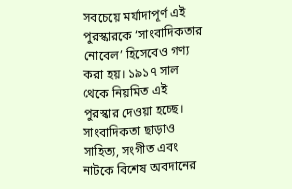সবচেয়ে মর্যাদাপূর্ণ এই পুরস্কারকে ‘সাংবাদিকতার নোবেল’ হিসেবেও গণ্য করা হয়। ১৯১৭ সাল থেকে নিয়মিত এই পুরস্কার দেওয়া হচ্ছে। সাংবাদিকতা ছাড়াও সাহিত্য, সংগীত এবং নাটকে বিশেষ অবদানের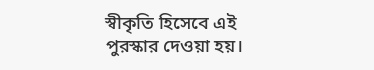স্বীকৃতি হিসেবে এই পুরস্কার দেওয়া হয়।